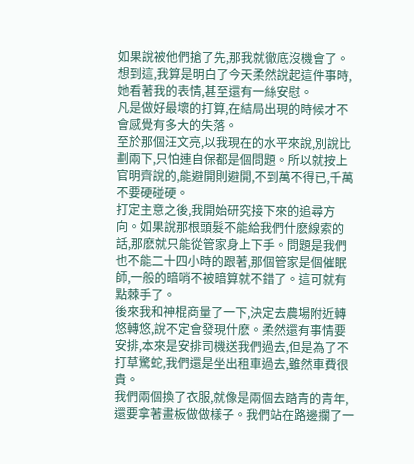如果說被他們搶了先,那我就徹底沒機會了。
想到這,我算是明白了今天柔然說起這件事時,她看著我的表情,甚至還有一絲安慰。
凡是做好最壞的打算,在結局出現的時候才不會感覺有多大的失落。
至於那個汪文亮,以我現在的水平來說,別說比劃兩下,只怕連自保都是個問題。所以就按上官明齊說的,能避開則避開,不到萬不得已,千萬不要硬碰硬。
打定主意之後,我開始研究接下來的追尋方向。如果說那根頭髮不能給我們什麽線索的話,那麽就只能從管家身上下手。問題是我們也不能二十四小時的跟著,那個管家是個催眠師,一般的暗哨不被暗算就不錯了。這可就有點棘手了。
後來我和神棍商量了一下,決定去農場附近轉悠轉悠,說不定會發現什麽。柔然還有事情要安排,本來是安排司機送我們過去,但是為了不打草驚蛇,我們還是坐出租車過去,雖然車費很貴。
我們兩個換了衣服,就像是兩個去踏青的青年,還要拿著畫板做做樣子。我們站在路邊攔了一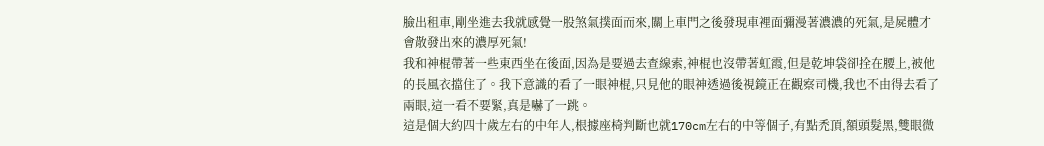臉出租車,剛坐進去我就感覺一股煞氣撲面而來,關上車門之後發現車裡面彌漫著濃濃的死氣,是屍體才會散發出來的濃厚死氣!
我和神棍帶著一些東西坐在後面,因為是要過去查線索,神棍也沒帶著虹霞,但是乾坤袋卻拴在腰上,被他的長風衣擋住了。我下意識的看了一眼神棍,只見他的眼神透過後視鏡正在觀察司機,我也不由得去看了兩眼,這一看不要緊,真是嚇了一跳。
這是個大約四十歲左右的中年人,根據座椅判斷也就170cm左右的中等個子,有點禿頂,額頭髮黑,雙眼微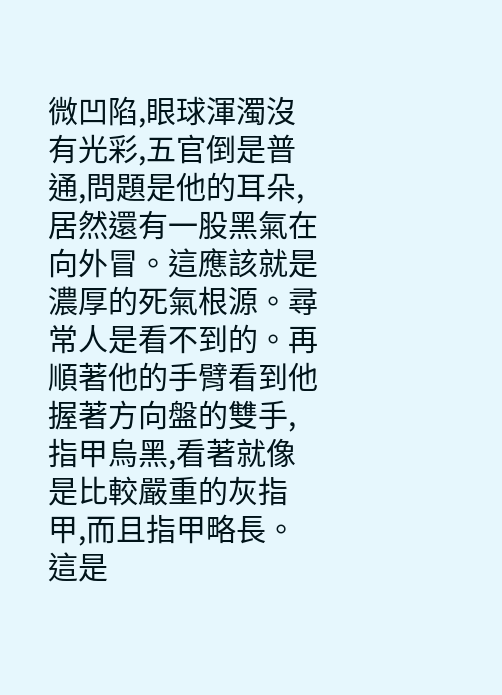微凹陷,眼球渾濁沒有光彩,五官倒是普通,問題是他的耳朵,居然還有一股黑氣在向外冒。這應該就是濃厚的死氣根源。尋常人是看不到的。再順著他的手臂看到他握著方向盤的雙手,指甲烏黑,看著就像是比較嚴重的灰指甲,而且指甲略長。這是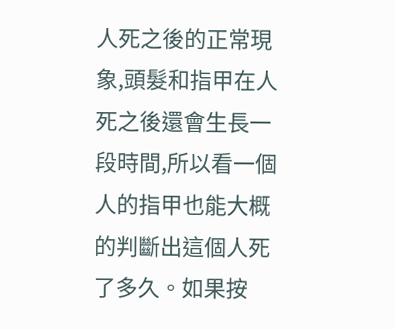人死之後的正常現象,頭髮和指甲在人死之後還會生長一段時間,所以看一個人的指甲也能大概的判斷出這個人死了多久。如果按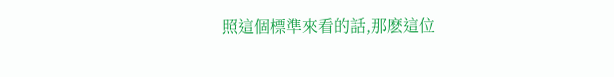照這個標準來看的話,那麽這位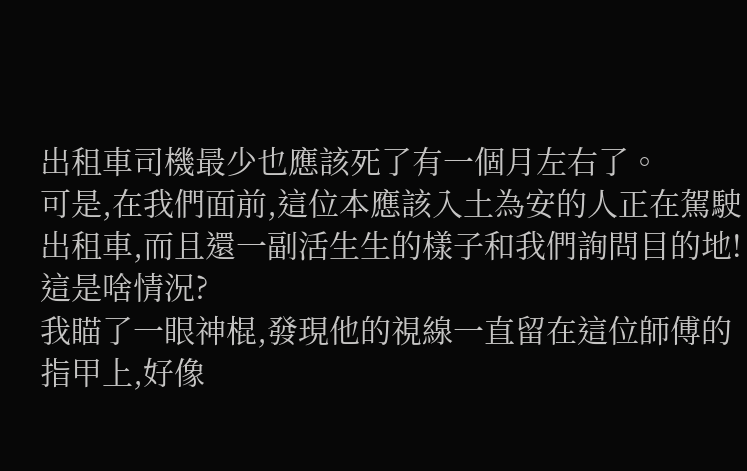出租車司機最少也應該死了有一個月左右了。
可是,在我們面前,這位本應該入土為安的人正在駕駛出租車,而且還一副活生生的樣子和我們詢問目的地!
這是啥情況?
我瞄了一眼神棍,發現他的視線一直留在這位師傅的指甲上,好像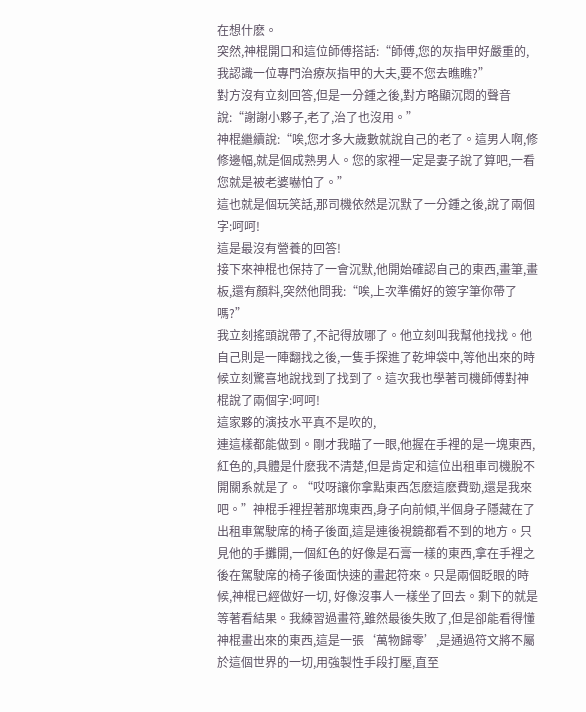在想什麽。
突然,神棍開口和這位師傅搭話:“師傅,您的灰指甲好嚴重的,我認識一位專門治療灰指甲的大夫,要不您去瞧瞧?”
對方沒有立刻回答,但是一分鍾之後,對方略顯沉悶的聲音說:“謝謝小夥子,老了,治了也沒用。”
神棍繼續說:“唉,您才多大歲數就說自己的老了。這男人啊,修修邊幅,就是個成熟男人。您的家裡一定是妻子說了算吧,一看您就是被老婆嚇怕了。”
這也就是個玩笑話,那司機依然是沉默了一分鍾之後,說了兩個字:呵呵!
這是最沒有營養的回答!
接下來神棍也保持了一會沉默,他開始確認自己的東西,畫筆,畫板,還有顏料,突然他問我:“唉,上次準備好的簽字筆你帶了嗎?”
我立刻搖頭說帶了,不記得放哪了。他立刻叫我幫他找找。他自己則是一陣翻找之後,一隻手探進了乾坤袋中,等他出來的時候立刻驚喜地說找到了找到了。這次我也學著司機師傅對神棍說了兩個字:呵呵!
這家夥的演技水平真不是吹的,
連這樣都能做到。剛才我瞄了一眼,他握在手裡的是一塊東西,紅色的,具體是什麽我不清楚,但是肯定和這位出租車司機脫不開關系就是了。“哎呀讓你拿點東西怎麽這麽費勁,還是我來吧。”神棍手裡捏著那塊東西,身子向前傾,半個身子隱藏在了出租車駕駛席的椅子後面,這是連後視鏡都看不到的地方。只見他的手攤開,一個紅色的好像是石膏一樣的東西,拿在手裡之後在駕駛席的椅子後面快速的畫起符來。只是兩個眨眼的時候,神棍已經做好一切, 好像沒事人一樣坐了回去。剩下的就是等著看結果。我練習過畫符,雖然最後失敗了,但是卻能看得懂神棍畫出來的東西,這是一張‘萬物歸零’,是通過符文將不屬於這個世界的一切,用強製性手段打壓,直至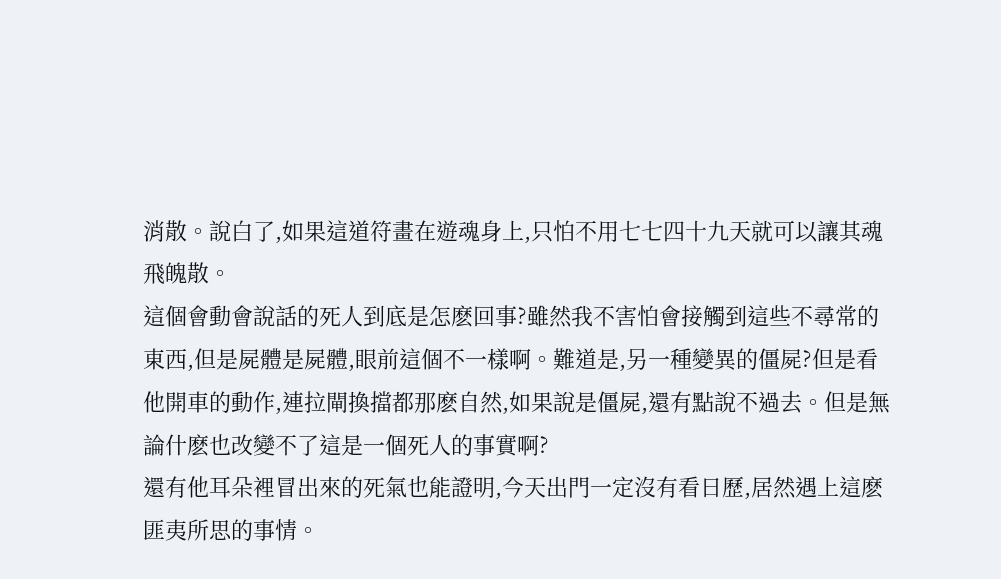消散。說白了,如果這道符畫在遊魂身上,只怕不用七七四十九天就可以讓其魂飛魄散。
這個會動會說話的死人到底是怎麽回事?雖然我不害怕會接觸到這些不尋常的東西,但是屍體是屍體,眼前這個不一樣啊。難道是,另一種變異的僵屍?但是看他開車的動作,連拉閘換擋都那麽自然,如果說是僵屍,還有點說不過去。但是無論什麽也改變不了這是一個死人的事實啊?
還有他耳朵裡冒出來的死氣也能證明,今天出門一定沒有看日歷,居然遇上這麽匪夷所思的事情。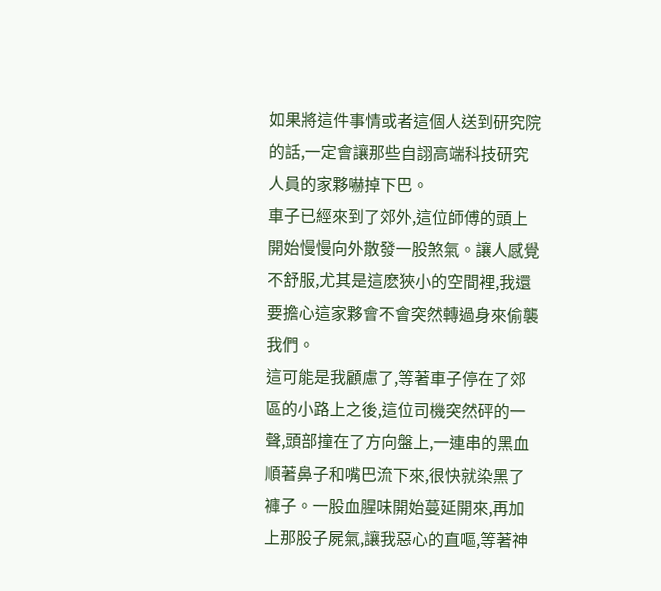如果將這件事情或者這個人送到研究院的話,一定會讓那些自詡高端科技研究人員的家夥嚇掉下巴。
車子已經來到了郊外,這位師傅的頭上開始慢慢向外散發一股煞氣。讓人感覺不舒服,尤其是這麽狹小的空間裡,我還要擔心這家夥會不會突然轉過身來偷襲我們。
這可能是我顧慮了,等著車子停在了郊區的小路上之後,這位司機突然砰的一聲,頭部撞在了方向盤上,一連串的黑血順著鼻子和嘴巴流下來,很快就染黑了褲子。一股血腥味開始蔓延開來,再加上那股子屍氣,讓我惡心的直嘔,等著神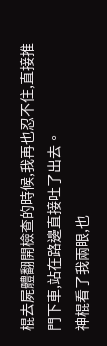棍去屍體翻開檢查的時候,我再也忍不住,直接推門下車,站在路邊直接吐了出去。
神棍看了我兩眼,也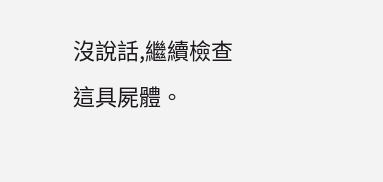沒說話,繼續檢查這具屍體。